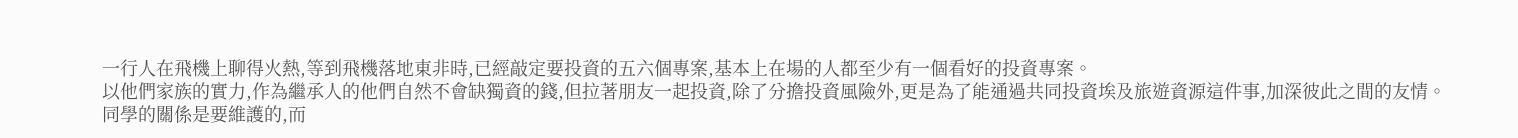一行人在飛機上聊得火熱,等到飛機落地東非時,已經敲定要投資的五六個專案,基本上在場的人都至少有一個看好的投資專案。
以他們家族的實力,作為繼承人的他們自然不會缺獨資的錢,但拉著朋友一起投資,除了分擔投資風險外,更是為了能通過共同投資埃及旅遊資源這件事,加深彼此之間的友情。
同學的關係是要維護的,而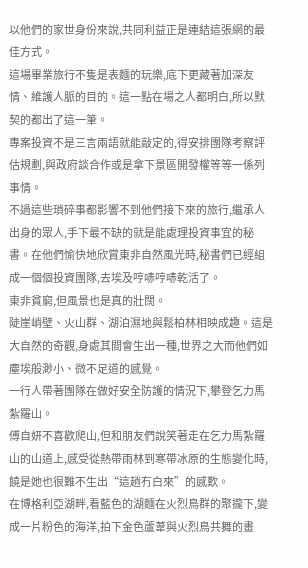以他們的家世身份來說,共同利益正是連結這張網的最佳方式。
這場畢業旅行不隻是表麵的玩樂,底下更藏著加深友情、維護人脈的目的。這一點在場之人都明白,所以默契的都出了這一筆。
專案投資不是三言兩語就能敲定的,得安排團隊考察評估規劃,與政府談合作或是拿下景區開發權等等一係列事情。
不過這些瑣碎事都影響不到他們接下來的旅行,繼承人出身的眾人,手下最不缺的就是能處理投資事宜的秘書。在他們愉快地欣賞東非自然風光時,秘書們已經組成一個個投資團隊,去埃及哼哧哼哧乾活了。
東非貧窮,但風景也是真的壯闊。
陡崖峭壁、火山群、湖泊濕地與鬆柏林相映成趣。這是大自然的奇觀,身處其間會生出一種,世界之大而他們如塵埃般渺小、微不足道的感覺。
一行人帶著團隊在做好安全防護的情況下,攀登乞力馬紮羅山。
傅自妍不喜歡爬山,但和朋友們說笑著走在乞力馬紮羅山的山道上,感受從熱帶雨林到寒帶冰原的生態變化時,饒是她也很難不生出“這趟冇白來”的感歎。
在博格利亞湖畔,看藍色的湖麵在火烈鳥群的聚攏下,變成一片粉色的海洋,拍下金色蘆葦與火烈鳥共舞的畫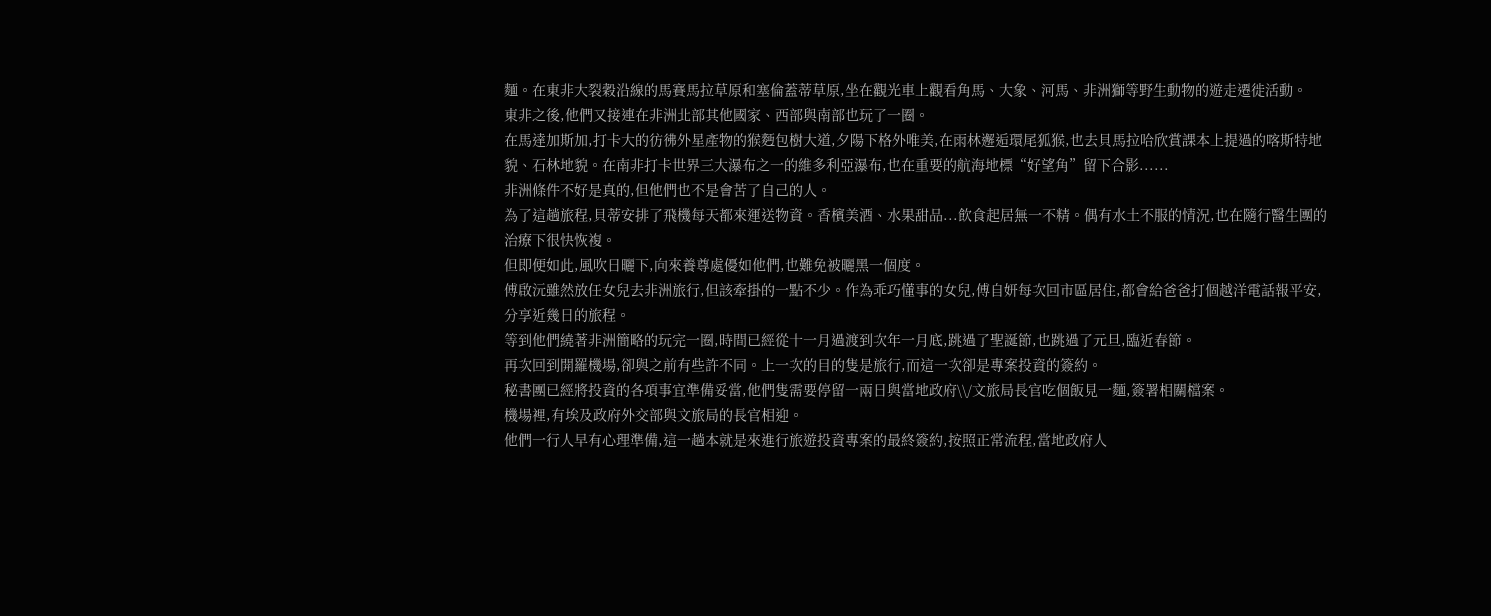麵。在東非大裂穀沿線的馬賽馬拉草原和塞倫蓋蒂草原,坐在觀光車上觀看角馬、大象、河馬、非洲獅等野生動物的遊走遷徙活動。
東非之後,他們又接連在非洲北部其他國家、西部與南部也玩了一圈。
在馬達加斯加,打卡大的彷彿外星產物的猴麪包樹大道,夕陽下格外唯美,在雨林邂逅環尾狐猴,也去貝馬拉哈欣賞課本上提過的喀斯特地貌、石林地貌。在南非打卡世界三大瀑布之一的維多利亞瀑布,也在重要的航海地標“好望角”留下合影......
非洲條件不好是真的,但他們也不是會苦了自己的人。
為了這趟旅程,貝蒂安排了飛機每天都來運送物資。香檳美酒、水果甜品...飲食起居無一不精。偶有水土不服的情況,也在隨行醫生團的治療下很快恢複。
但即便如此,風吹日曬下,向來養尊處優如他們,也難免被曬黑一個度。
傅啟沅雖然放任女兒去非洲旅行,但該牽掛的一點不少。作為乖巧懂事的女兒,傅自妍每次回市區居住,都會給爸爸打個越洋電話報平安,分享近幾日的旅程。
等到他們繞著非洲簡略的玩完一圈,時間已經從十一月過渡到次年一月底,跳過了聖誕節,也跳過了元旦,臨近春節。
再次回到開羅機場,卻與之前有些許不同。上一次的目的隻是旅行,而這一次卻是專案投資的簽約。
秘書團已經將投資的各項事宜準備妥當,他們隻需要停留一兩日與當地政府\\/文旅局長官吃個飯見一麵,簽署相關檔案。
機場裡,有埃及政府外交部與文旅局的長官相迎。
他們一行人早有心理準備,這一趟本就是來進行旅遊投資專案的最終簽約,按照正常流程,當地政府人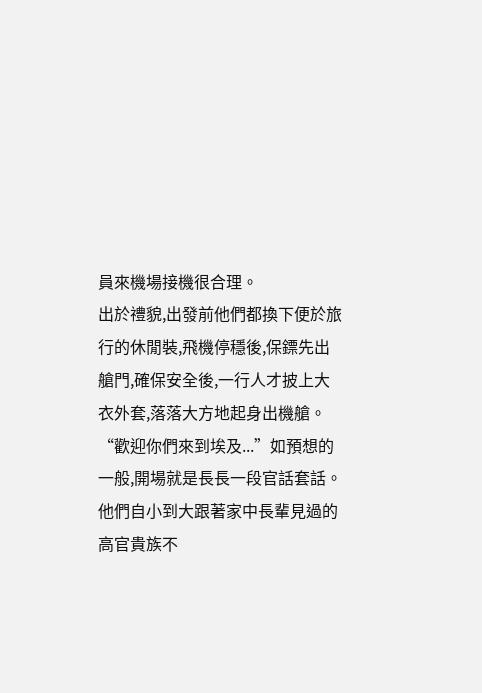員來機場接機很合理。
出於禮貌,出發前他們都換下便於旅行的休閒裝,飛機停穩後,保鏢先出艙門,確保安全後,一行人才披上大衣外套,落落大方地起身出機艙。
“歡迎你們來到埃及...”如預想的一般,開場就是長長一段官話套話。
他們自小到大跟著家中長輩見過的高官貴族不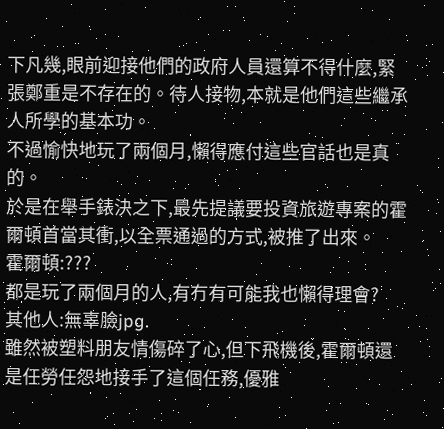下凡幾,眼前迎接他們的政府人員還算不得什麼,緊張鄭重是不存在的。待人接物,本就是他們這些繼承人所學的基本功。
不過愉快地玩了兩個月,懶得應付這些官話也是真的。
於是在舉手錶決之下,最先提議要投資旅遊專案的霍爾頓首當其衝,以全票通過的方式,被推了出來。
霍爾頓:???
都是玩了兩個月的人,有冇有可能我也懶得理會?
其他人:無辜臉jpg.
雖然被塑料朋友情傷碎了心,但下飛機後,霍爾頓還是任勞任怨地接手了這個任務,優雅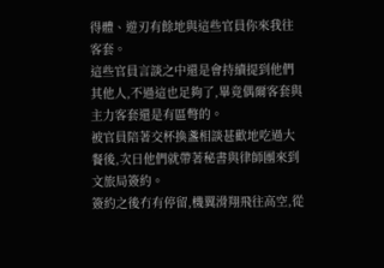得體、遊刃有餘地與這些官員你來我往客套。
這些官員言談之中還是會持續提到他們其他人,不過這也足夠了,畢竟偶爾客套與主力客套還是有區彆的。
被官員陪著交杯換盞相談甚歡地吃過大餐後,次日他們就帶著秘書與律師團來到文旅局簽約。
簽約之後冇有停留,機翼滑翔飛往高空,從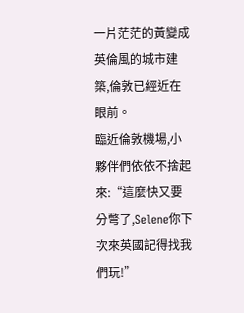一片茫茫的黃變成英倫風的城市建築,倫敦已經近在眼前。
臨近倫敦機場,小夥伴們依依不捨起來:“這麼快又要分彆了,Selene你下次來英國記得找我們玩!”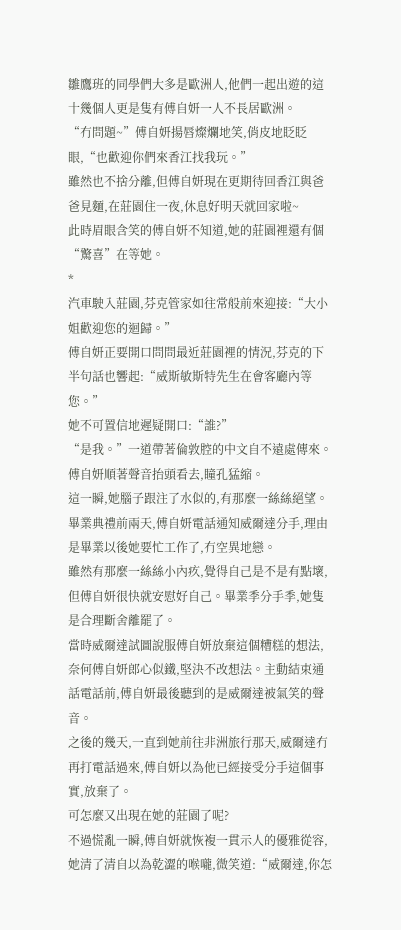雛鷹班的同學們大多是歐洲人,他們一起出遊的這十幾個人更是隻有傅自妍一人不長居歐洲。
“冇問題~”傅自妍揚唇燦爛地笑,俏皮地眨眨眼,“也歡迎你們來香江找我玩。”
雖然也不捨分離,但傅自妍現在更期待回香江與爸爸見麵,在莊園住一夜,休息好明天就回家啦~
此時眉眼含笑的傅自妍不知道,她的莊園裡還有個“驚喜”在等她。
*
汽車駛入莊園,芬克管家如往常般前來迎接:“大小姐歡迎您的迴歸。”
傅自妍正要開口問問最近莊園裡的情況,芬克的下半句話也響起:“威斯敏斯特先生在會客廳內等您。”
她不可置信地遲疑開口:“誰?”
“是我。”一道帶著倫敦腔的中文自不遠處傳來。
傅自妍順著聲音抬頭看去,瞳孔猛縮。
這一瞬,她腦子跟注了水似的,有那麼一絲絲絕望。
畢業典禮前兩天,傅自妍電話通知威爾達分手,理由是畢業以後她要忙工作了,冇空異地戀。
雖然有那麼一絲絲小內疚,覺得自己是不是有點壞,但傅自妍很快就安慰好自己。畢業季分手季,她隻是合理斷舍離罷了。
當時威爾達試圖說服傅自妍放棄這個糟糕的想法,奈何傅自妍郎心似鐵,堅決不改想法。主動結束通話電話前,傅自妍最後聽到的是威爾達被氣笑的聲音。
之後的幾天,一直到她前往非洲旅行那天,威爾達冇再打電話過來,傅自妍以為他已經接受分手這個事實,放棄了。
可怎麼又出現在她的莊園了呢?
不過慌亂一瞬,傅自妍就恢複一貫示人的優雅從容,她清了清自以為乾澀的喉嚨,微笑道:“威爾達,你怎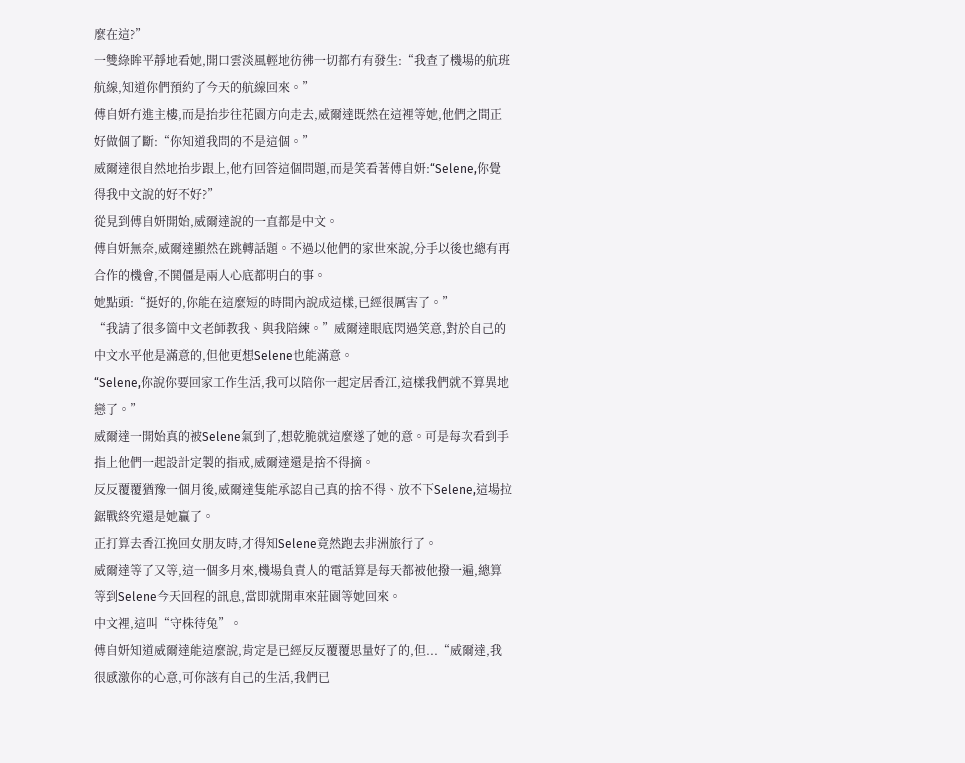麼在這?”
一雙綠眸平靜地看她,開口雲淡風輕地彷彿一切都冇有發生:“我查了機場的航班航線,知道你們預約了今天的航線回來。”
傅自妍冇進主樓,而是抬步往花園方向走去,威爾達既然在這裡等她,他們之間正好做個了斷:“你知道我問的不是這個。”
威爾達很自然地抬步跟上,他冇回答這個問題,而是笑看著傅自妍:“Selene,你覺得我中文說的好不好?”
從見到傅自妍開始,威爾達說的一直都是中文。
傅自妍無奈,威爾達顯然在跳轉話題。不過以他們的家世來說,分手以後也總有再合作的機會,不鬨僵是兩人心底都明白的事。
她點頭:“挺好的,你能在這麼短的時間內說成這樣,已經很厲害了。”
“我請了很多箇中文老師教我、與我陪練。”威爾達眼底閃過笑意,對於自己的中文水平他是滿意的,但他更想Selene也能滿意。
“Selene,你說你要回家工作生活,我可以陪你一起定居香江,這樣我們就不算異地戀了。”
威爾達一開始真的被Selene氣到了,想乾脆就這麼遂了她的意。可是每次看到手指上他們一起設計定製的指戒,威爾達還是捨不得摘。
反反覆覆猶豫一個月後,威爾達隻能承認自己真的捨不得、放不下Selene,這場拉鋸戰終究還是她贏了。
正打算去香江挽回女朋友時,才得知Selene竟然跑去非洲旅行了。
威爾達等了又等,這一個多月來,機場負責人的電話算是每天都被他撥一遍,總算等到Selene今天回程的訊息,當即就開車來莊園等她回來。
中文裡,這叫“守株待兔”。
傅自妍知道威爾達能這麼說,肯定是已經反反覆覆思量好了的,但...“威爾達,我很感激你的心意,可你該有自己的生活,我們已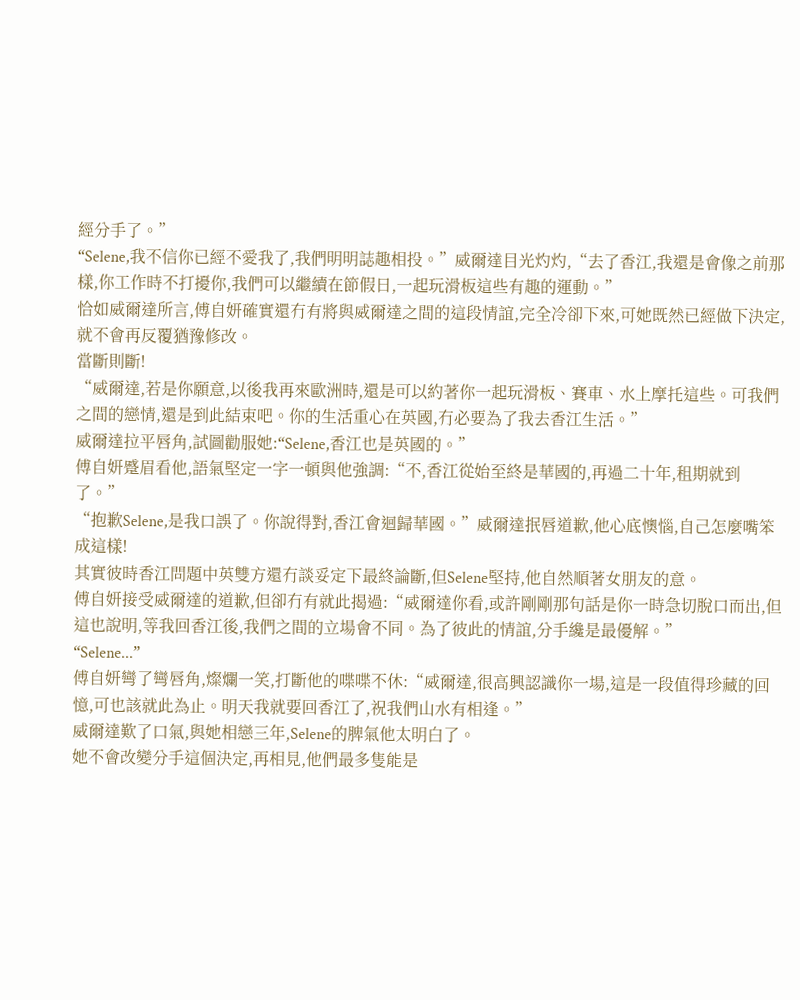經分手了。”
“Selene,我不信你已經不愛我了,我們明明誌趣相投。”威爾達目光灼灼,“去了香江,我還是會像之前那樣,你工作時不打擾你,我們可以繼續在節假日,一起玩滑板這些有趣的運動。”
恰如威爾達所言,傅自妍確實還冇有將與威爾達之間的這段情誼,完全冷卻下來,可她既然已經做下決定,就不會再反覆猶豫修改。
當斷則斷!
“威爾達,若是你願意,以後我再來歐洲時,還是可以約著你一起玩滑板、賽車、水上摩托這些。可我們之間的戀情,還是到此結束吧。你的生活重心在英國,冇必要為了我去香江生活。”
威爾達拉平唇角,試圖勸服她:“Selene,香江也是英國的。”
傅自妍蹙眉看他,語氣堅定一字一頓與他強調:“不,香江從始至終是華國的,再過二十年,租期就到了。”
“抱歉Selene,是我口誤了。你說得對,香江會迴歸華國。”威爾達抿唇道歉,他心底懊惱,自己怎麼嘴笨成這樣!
其實彼時香江問題中英雙方還冇談妥定下最終論斷,但Selene堅持,他自然順著女朋友的意。
傅自妍接受威爾達的道歉,但卻冇有就此揭過:“威爾達你看,或許剛剛那句話是你一時急切脫口而出,但這也說明,等我回香江後,我們之間的立場會不同。為了彼此的情誼,分手纔是最優解。”
“Selene...”
傅自妍彎了彎唇角,燦爛一笑,打斷他的喋喋不休:“威爾達,很高興認識你一場,這是一段值得珍藏的回憶,可也該就此為止。明天我就要回香江了,祝我們山水有相逢。”
威爾達歎了口氣,與她相戀三年,Selene的脾氣他太明白了。
她不會改變分手這個決定,再相見,他們最多隻能是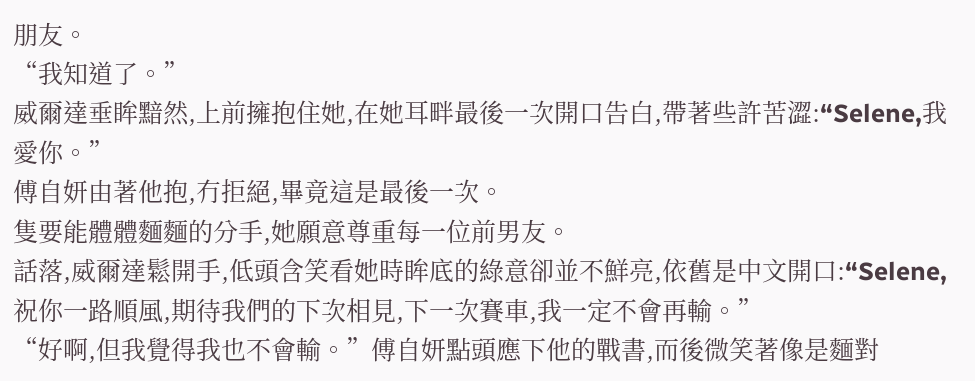朋友。
“我知道了。”
威爾達垂眸黯然,上前擁抱住她,在她耳畔最後一次開口告白,帶著些許苦澀:“Selene,我愛你。”
傅自妍由著他抱,冇拒絕,畢竟這是最後一次。
隻要能體體麵麵的分手,她願意尊重每一位前男友。
話落,威爾達鬆開手,低頭含笑看她時眸底的綠意卻並不鮮亮,依舊是中文開口:“Selene,祝你一路順風,期待我們的下次相見,下一次賽車,我一定不會再輸。”
“好啊,但我覺得我也不會輸。”傅自妍點頭應下他的戰書,而後微笑著像是麵對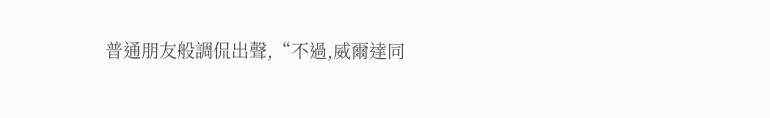普通朋友般調侃出聲,“不過,威爾達同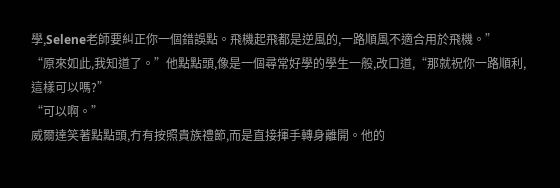學,Selene老師要糾正你一個錯誤點。飛機起飛都是逆風的,一路順風不適合用於飛機。”
“原來如此,我知道了。”他點點頭,像是一個尋常好學的學生一般,改口道,“那就祝你一路順利,這樣可以嗎?”
“可以啊。”
威爾達笑著點點頭,冇有按照貴族禮節,而是直接揮手轉身離開。他的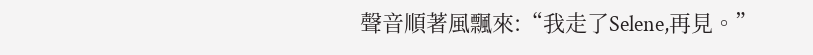聲音順著風飄來:“我走了Selene,再見。”